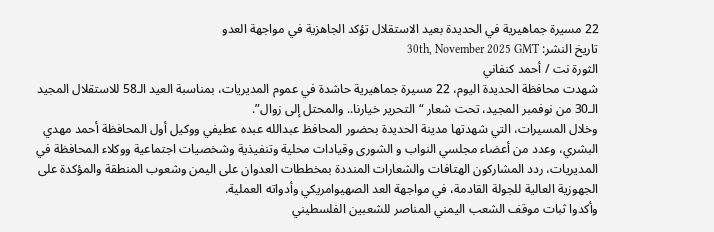22 مسيرة جماهيرية في الحديدة بعيد الاستقلال تؤكد الجاهزية في مواجهة العدو
تاريخ النشر: 30th, November 2025 GMT
الثورة نت / أحمد كنفاني
شهدت محافظة الحديدة اليوم، 22 مسيرة جماهيرية حاشدة في عموم المديريات، بمناسبة العيد الـ58 للاستقلال المجيد الـ30 من نوفمبر المجيد، تحت شعار “التحرير خيارنا.. والمحتل إلى زوال”.
وخلال المسيرات، التي شهدتها مدينة الحديدة بحضور المحافظ عبدالله عبده عطيفي ووكيل أول المحافظة أحمد مهدي البشري، وعدد من أعضاء مجلسي النواب و الشورى وقيادات محلية وتنفيذية وشخصيات اجتماعية ووكلاء المحافظة في المديريات، ردد المشاركون الهتافات والشعارات المنددة بمخططات العدوان على اليمن وشعوب المنطقة والمؤكدة على الجهوزية العالية للجولة القادمة، في مواجهة العد الصهيوامريكي وأدواته العملية.
وأكدوا ثبات موقف الشعب اليمني المناصر للشعبين الفلسطيني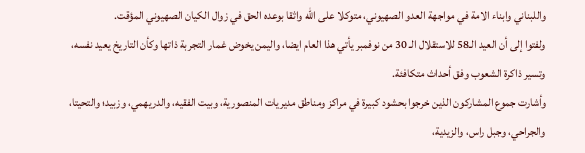واللبناني وابناء الامة في مواجهة العدو الصهيوني، متوكلا على الله واثقا بوعده الحق في زوال الكيان الصهيوني المؤقت.
ولفتوا إلى أن العيد الـ58 للاستقلال الـ 30 من نوفمبر يأتي هذا العام ايضا، واليمن يخوض غمار التجربة ذاتها وكأن التاريخ يعيد نفسه، وتسير ذاكرة الشعوب وفق أحداث متكافئة.
وأشارت جموع المشاركون الذين خرجوا بحشود كبيرة في مراكز ومناطق مديريات المنصورية، وبيت الفقيه، والدريهمي، وزبيد؛ والتحيتا، والجراحي، وجبل راس، والزيدية،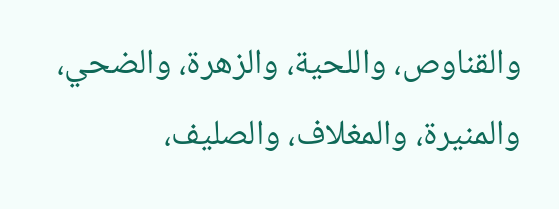والقناوص، واللحية، والزهرة، والضحي، والمنيرة، والمغلاف، والصليف،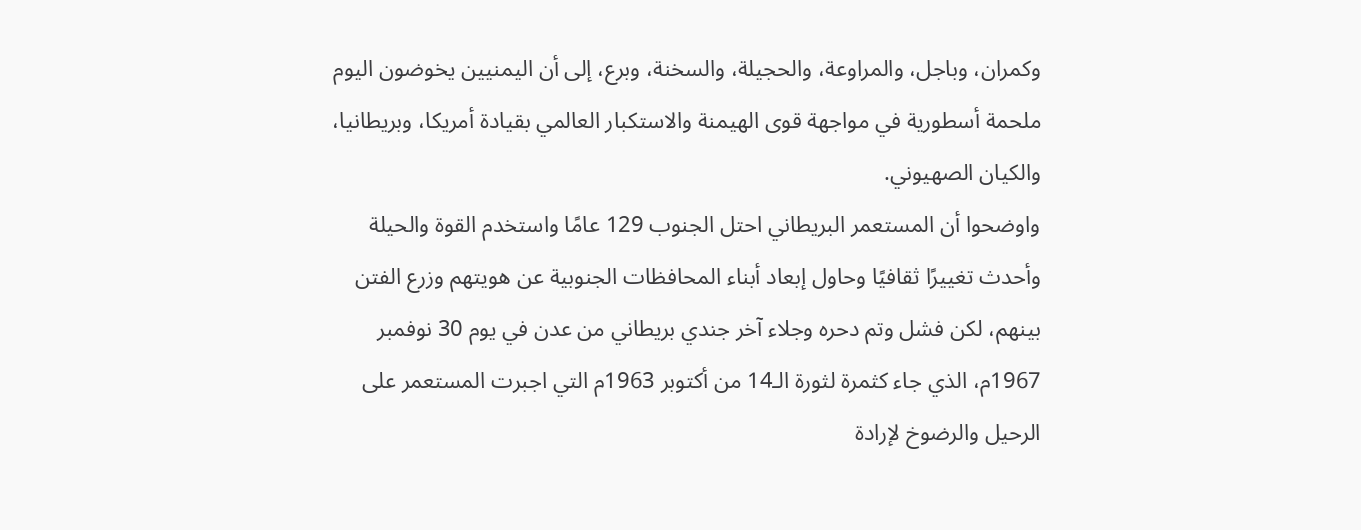وكمران، وباجل، والمراوعة، والحجيلة، والسخنة، وبرع، إلى أن اليمنيين يخوضون اليوم ملحمة أسطورية في مواجهة قوى الهيمنة والاستكبار العالمي بقيادة أمريكا، وبريطانيا، والكيان الصهيوني.
واوضحوا أن المستعمر البريطاني احتل الجنوب 129 عامًا واستخدم القوة والحيلة وأحدث تغييرًا ثقافيًا وحاول إبعاد أبناء المحافظات الجنوبية عن هويتهم وزرع الفتن بينهم، لكن فشل وتم دحره وجلاء آخر جندي بريطاني من عدن في يوم 30 نوفمبر 1967م، الذي جاء كثمرة لثورة الـ14 من أكتوبر 1963م التي اجبرت المستعمر على الرحيل والرضوخ لإرادة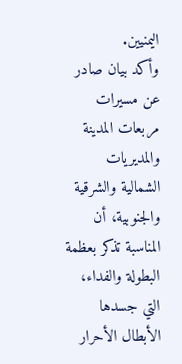اليمنيين.
وأكد بيان صادر عن مسيرات مربعات المدينة والمديريات الشمالية والشرقية والجنوبية، أن المناسبة تذكر بعظمة البطولة والفداء، التي جسدها الأبطال الأحرار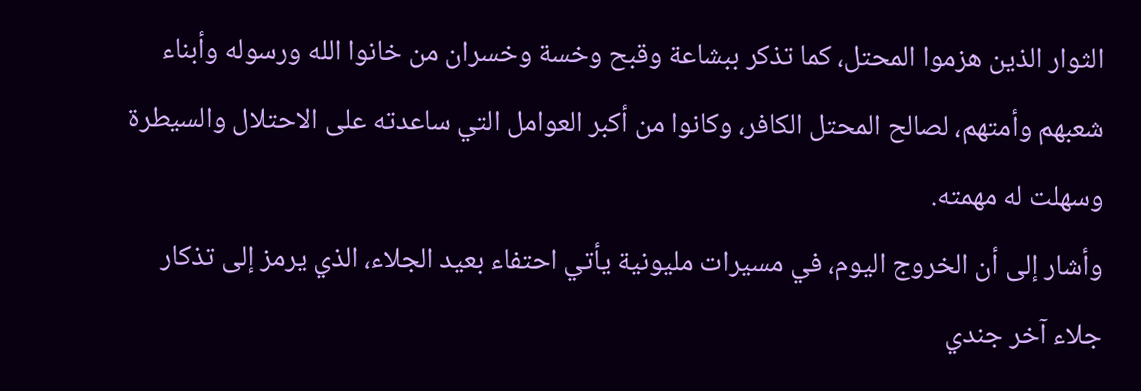الثوار الذين هزموا المحتل، كما تذكر ببشاعة وقبح وخسة وخسران من خانوا الله ورسوله وأبناء شعبهم وأمتهم، لصالح المحتل الكافر، وكانوا من أكبر العوامل التي ساعدته على الاحتلال والسيطرة وسهلت له مهمته.
وأشار إلى أن الخروج اليوم، في مسيرات مليونية يأتي احتفاء بعيد الجلاء، الذي يرمز إلى تذكار جلاء آخر جندي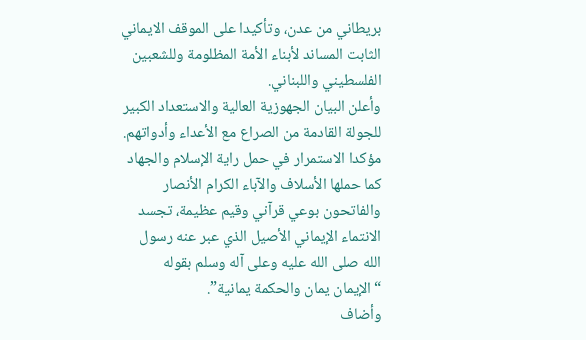بريطاني من عدن، وتأكيدا على الموقف الايماني الثابت المساند لأبناء الأمة المظلومة وللشعبين الفلسطيني واللبناني.
وأعلن البيان الجهوزية العالية والاستعداد الكبير للجولة القادمة من الصراع مع الأعداء وأدواتهم.
مؤكدا الاستمرار في حمل راية الإسلام والجهاد كما حملها الأسلاف والآباء الكرام الأنصار والفاتحون بوعي قرآني وقيم عظيمة، تجسد الانتماء الإيماني الأصيل الذي عبر عنه رسول الله صلى الله عليه وعلى آله وسلم بقوله “الإيمان يمان والحكمة يمانية”.
وأضاف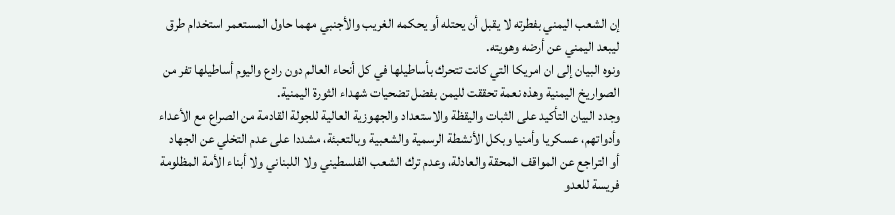إن الشعب اليمني بفطرته لا يقبل أن يحتله أو يحكمه الغريب والأجنبي مهما حاول المستعمر استخدام طرق ليبعد اليمني عن أرضه وهويته.
ونوه البيان إلى ان امريكا التي كانت تتحرك بأساطيلها في كل أنحاء العالم دون رادع واليوم أساطيلها تفر من الصواريخ اليمنية وهذه نعمة تحققت لليمن بفضل تضحيات شهداء الثورة اليمنية.
وجدد البيان التأكيد على الثبات واليقظة والاستعداد والجهوزية العالية للجولة القادمة من الصراع مع الأعداء وأدواتهم، عسكريا وأمنيا وبكل الأنشطة الرسمية والشعبية وبالتعبئة، مشددا على عدم التخلي عن الجهاد أو التراجع عن المواقف المحقة والعادلة، وعدم ترك الشعب الفلسطيني ولا اللبناني ولا أبناء الأمة المظلومة فريسة للعدو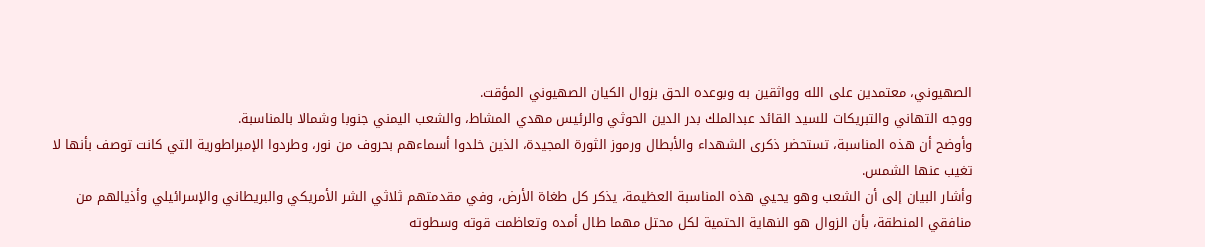الصهيوني، معتمدين على الله وواثقين به وبوعده الحق بزوال الكيان الصهيوني المؤقت.
ووجه التهاني والتبريكات للسيد القائد عبدالملك بدر الدين الحوثي والرئيس مهدي المشاط، والشعب اليمني جنوبا وشمالا بالمناسبة.
وأوضح أن هذه المناسبة، تستحضر ذكرى الشهداء والأبطال ورموز الثورة المجيدة، الذين خلدوا أسماءهم بحروف من نور، وطردوا الإمبراطورية التي كانت توصف بأنها لا تغيب عنها الشمس.
وأشار البيان إلى أن الشعب وهو يحيي هذه المناسبة العظيمة، يذكر كل طغاة الأرض، وفي مقدمتهم ثلاثي الشر الأمريكي والبريطاني والإسرائيلي وأذيالهم من منافقي المنطقة، بأن الزوال هو النهاية الحتمية لكل محتل مهما طال أمده وتعاظمت قوته وسطوته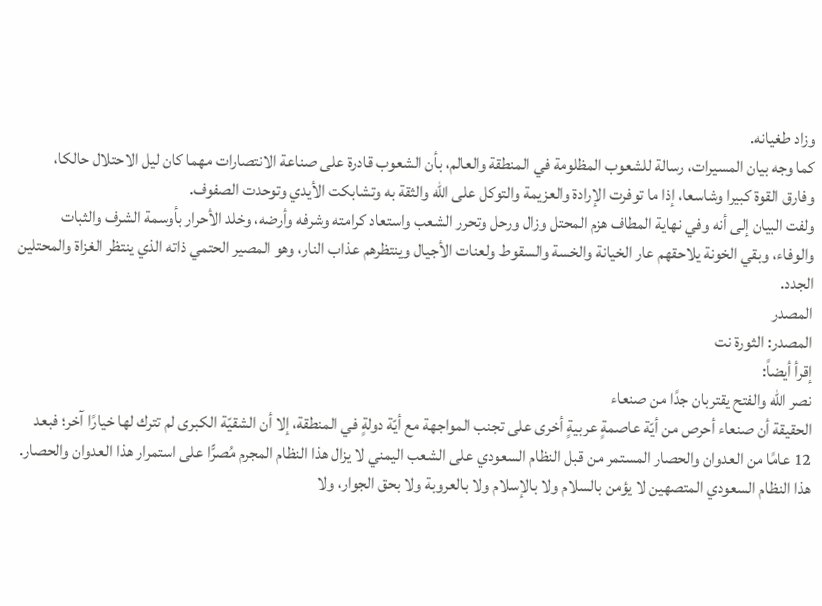وزاد طغيانه.
كما وجه بيان المسيرات، رسالة للشعوب المظلومة في المنطقة والعالم، بأن الشعوب قادرة على صناعة الانتصارات مهما كان ليل الاحتلال حالكا، وفارق القوة كبيرا وشاسعا، إذا ما توفرت الإرادة والعزيمة والتوكل على الله والثقة به وتشابكت الأيدي وتوحدت الصفوف.
ولفت البيان إلى أنه وفي نهاية المطاف هزم المحتل وزال ورحل وتحرر الشعب واستعاد كرامته وشرفه وأرضه، وخلد الأحرار بأوسمة الشرف والثبات والوفاء، وبقي الخونة يلاحقهم عار الخيانة والخسة والسقوط ولعنات الأجيال وينتظرهم عذاب النار، وهو المصير الحتمي ذاته الذي ينتظر الغزاة والمحتلين الجدد.
المصدر
المصدر: الثورة نت
إقرأ أيضاً:
نصر الله والفتح يقتربان جدًا من صنعاء
الحقيقة أن صنعاء أحرص من أيّة عاصمةٍ عربيةٍ أخرى على تجنب المواجهة مع أيّة دولةٍ في المنطقة، إلا أن الشقيّة الكبرى لم تترك لها خيارًا آخر؛ فبعد 12 عامًا من العدوان والحصار المستمر من قبل النظام السعودي على الشعب اليمني لا يزال هذا النظام المجرم مُصرًّا على استمرار هذا العدوان والحصار.
هذا النظام السعودي المتصهين لا يؤمن بالسلام ولا بالإسلام ولا بالعروبة ولا بحق الجوار، ولا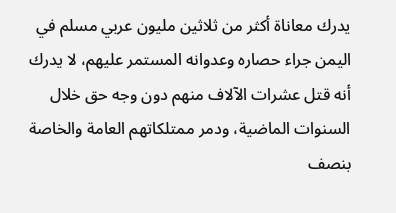يدرك معاناة أكثر من ثلاثين مليون عربي مسلم في اليمن جراء حصاره وعدوانه المستمر عليهم، لا يدرك أنه قتل عشرات الآلاف منهم دون وجه حق خلال السنوات الماضية، ودمر ممتلكاتهم العامة والخاصة بنصف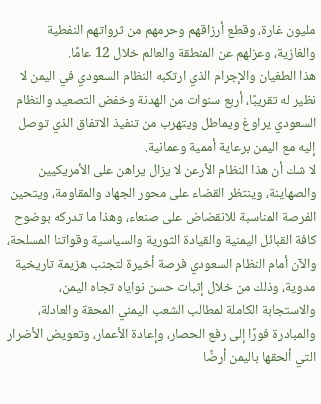مليون غارة، وقطع أرزاقهم وحرمهم من ثرواتهم النفطية والغازية، وعزلهم عن المنطقة والعالم خلال 12 عامًا.
هذا الطغيان والإجرام الذي ارتكبه النظام السعودي في اليمن لا نظير له تقريبًا، أربع سنوات من الهدنة وخفض التصعيد والنظام السعودي يراوغ ويماطل ويتهرب من تنفيذ الاتفاق الذي توصل إليه مع اليمن برعاية أممية وعمانية.
لا شك أن هذا النظام الأرعن لا يزال يراهن على الأمريكيين والصهاينة، وينتظر القضاء على محور الجهاد والمقاومة، ويتحين الفرصة المناسبة للانقضاض على صنعاء، وهذا ما تدركه بوضوح كافة القبائل اليمنية والقيادة الثورية والسياسية وقواتنا المسلحة، والآن أمام النظام السعودي فرصة أخيرة لتجنب هزيمة تاريخية مدوية، وذلك من خلال إثبات حسن نواياه تجاه اليمن، والاستجابة الكاملة لمطالب الشعب اليمني المحقة والعادلة، والمبادرة فورًا إلى رفع الحصار، وإعادة الأعمار، وتعويض الأضرار التي ألحقها باليمن أرضًا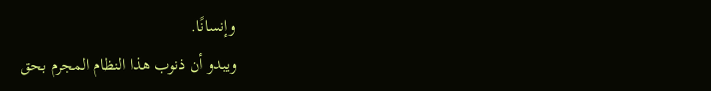وإنسانًا.
ويبدو أن ذنوب هذا النظام المجرم بحق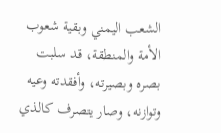الشعب اليمني وبقية شعوب الأمة والمنطقة، قد سلبت بصره وبصيرته، وأفقدته وعيه وتوازنه، وصار يتصرف كالذي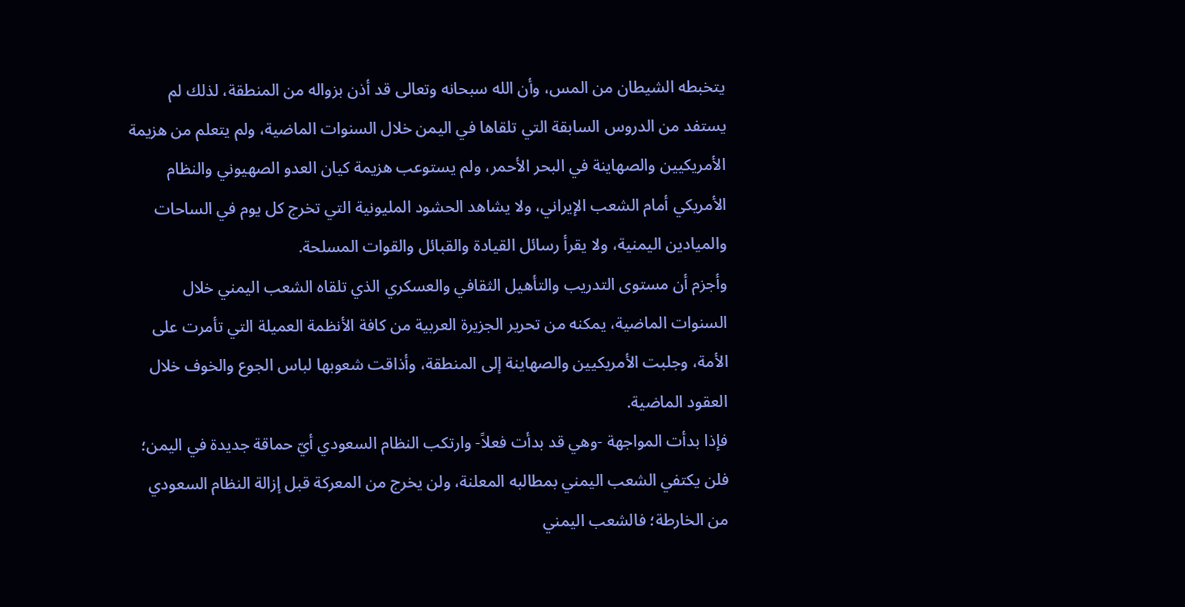يتخبطه الشيطان من المس، وأن الله سبحانه وتعالى قد أذن بزواله من المنطقة، لذلك لم يستفد من الدروس السابقة التي تلقاها في اليمن خلال السنوات الماضية، ولم يتعلم من هزيمة الأمريكيين والصهاينة في البحر الأحمر، ولم يستوعب هزيمة كيان العدو الصهيوني والنظام الأمريكي أمام الشعب الإيراني، ولا يشاهد الحشود المليونية التي تخرج كل يوم في الساحات والميادين اليمنية، ولا يقرأ رسائل القيادة والقبائل والقوات المسلحة.
وأجزم أن مستوى التدريب والتأهيل الثقافي والعسكري الذي تلقاه الشعب اليمني خلال السنوات الماضية، يمكنه من تحرير الجزيرة العربية من كافة الأنظمة العميلة التي تأمرت على الأمة، وجلبت الأمريكيين والصهاينة إلى المنطقة، وأذاقت شعوبها لباس الجوع والخوف خلال العقود الماضية.
فإذا بدأت المواجهة -وهي قد بدأت فعلاً- وارتكب النظام السعودي أيّ حماقة جديدة في اليمن؛ فلن يكتفي الشعب اليمني بمطالبه المعلنة، ولن يخرج من المعركة قبل إزالة النظام السعودي من الخارطة؛ فالشعب اليمني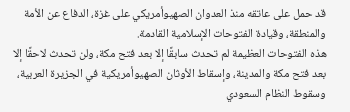قد حمل على عاتقه منذ العدوان الصهيوأمريكي على غزة، الدفاع عن الأمة والمنطقة، وقيادة الفتوحات الإسلامية القادمة.
هذه الفتوحات العظيمة لم تحدث سابقًا إلا بعد فتح مكة، ولن تحدث لاحقًا إلا بعد فتح مكة والمدينة، وإسقاط الأوثان الصهيوأمريكية في الجزيرة العربية، وسقوط النظام السعودي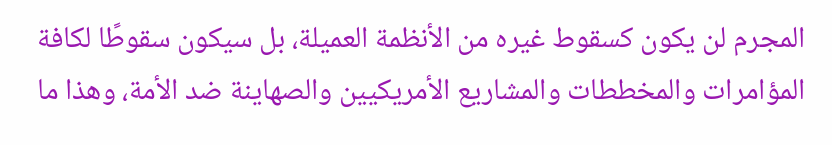المجرم لن يكون كسقوط غيره من الأنظمة العميلة، بل سيكون سقوطًا لكافة المؤامرات والمخططات والمشاريع الأمريكيين والصهاينة ضد الأمة، وهذا ما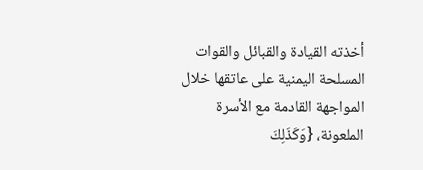أخذته القيادة والقبائل والقوات المسلحة اليمنية على عاتقها خلال المواجهة القادمة مع الأسرة الملعونة، {وَكَذَلِكَ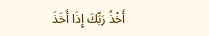أَخْذُ رَبِّكَ إِذَا أَخَذَ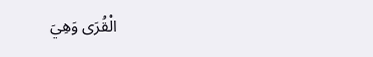الْقُرَى وَهِيَ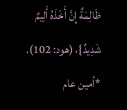ظَالِمَةٌ إِنَّ أَخْذَهُ أَلِيمٌ شَدِيدٌ}، (هود: 102).
*أمين عام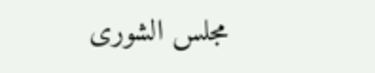مجلس الشورى